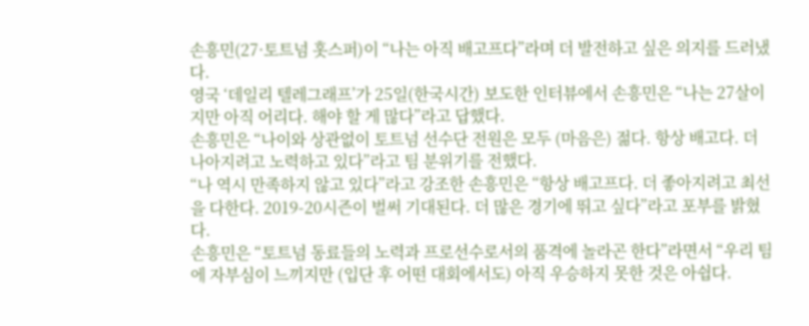손흥민(27·토트넘 홋스퍼)이 “나는 아직 배고프다”라며 더 발전하고 싶은 의지를 드러냈다.
영국 ‘데일리 텔레그래프’가 25일(한국시간) 보도한 인터뷰에서 손흥민은 “나는 27살이지만 아직 어리다. 해야 할 게 많다”라고 답했다.
손흥민은 “나이와 상관없이 토트넘 선수단 전원은 모두 (마음은) 젊다. 항상 배고다. 더 나아지려고 노력하고 있다”라고 팀 분위기를 전했다.
“나 역시 만족하지 않고 있다”라고 강조한 손흥민은 “항상 배고프다. 더 좋아지려고 최선을 다한다. 2019-20시즌이 벌써 기대된다. 더 많은 경기에 뛰고 싶다”라고 포부를 밝혔다.
손흥민은 “토트넘 동료들의 노력과 프로선수로서의 품격에 놀라곤 한다”라면서 “우리 팀에 자부심이 느끼지만 (입단 후 어떤 대회에서도) 아직 우승하지 못한 것은 아쉽다.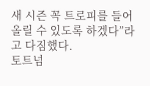새 시즌 꼭 트로피를 들어 올릴 수 있도록 하겠다”라고 다짐했다.
토트넘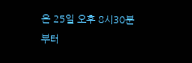은 25일 오후 8시30분부터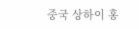중국 상하이 홍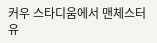커우 스타디움에서 맨체스터 유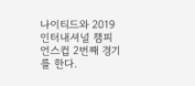나이티드와 2019 인터내셔널 챔피언스컵 2번째 경기를 한다.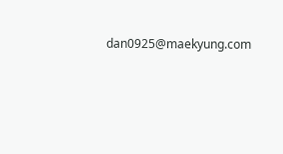dan0925@maekyung.com